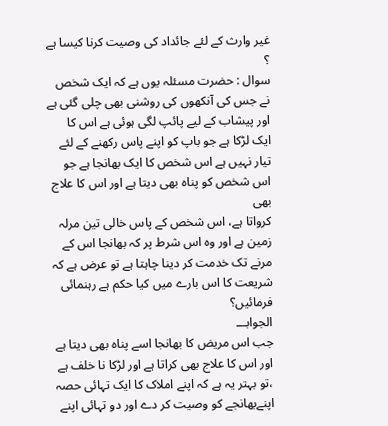غیر وارث کے لئے جائداد کی وصیت کرنا کیسا ہے ؟
سوال : حضرت مسئلہ یوں ہے کہ ایک شخص نے جس کی آنکھوں کی روشنی بھی چلی گئی ہے اور پیشاب کے لیے پائپ لگی ہوئی ہے اس کا
ایک لڑکا ہے جو باپ کو اپنے پاس رکھنے کے لئے تیار نہیں ہے اس شخص کا ایک بھانجا ہے جو اس شخص کو پناہ بھی دیتا ہے اور اس کا علاج بھی
کرواتا ہے، اس شخص کے پاس خالی تین مرلہ زمین ہے اور وہ اس شرط پر کہ بھانجا اس کے مرنے تک خدمت کر دینا چاہتا ہے تو عرض ہے کہ
شریعت کا اس بارے میں کیا حکم ہے رہنمائی فرمائیں؟
الجوابـــ
جب اس مریض کا بھانجا اسے پناہ بھی دیتا ہے اور اس کا علاج بھی کراتا ہے اور لڑکا نا خلف ہے ،تو بہتر یہ ہے کہ اپنے املاک کا ایک تہائی حصہ
اپنےبھانجے کو وصیت کر دے اور دو تہائی اپنے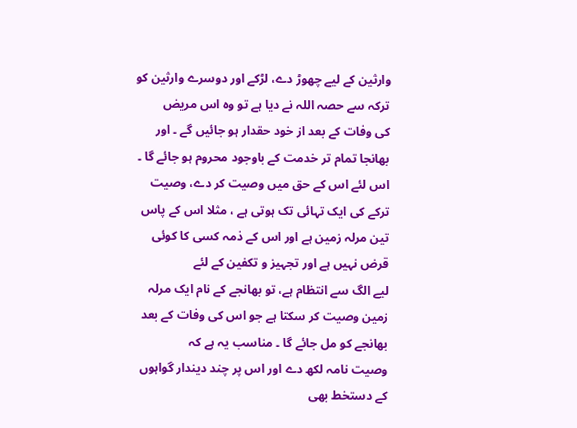وارثین کے لیے چھوڑ دے، لڑکے اور دوسرے وارثین کو ترکہ سے حصہ اللہ نے دیا ہے تو وہ اس مریض
کی وفات کے بعد از خود حقدار ہو جائیں گے ۔ اور بھانجا تمام تر خدمت کے باوجود محروم ہو جائے گا ۔ اس لئے اس کے حق میں وصیت کر دے، وصیت
ترکے کی ایک تہائی تک ہوتی ہے ، مثلا اس کے پاس تین مرلہ زمین ہے اور اس کے ذمہ کسی کا کوئی قرض نہیں ہے اور تجہیز و تکفین کے لئے
لیے الگ سے انتظام ہے، تو بھانجے کے نام ایک مرلہ زمین وصیت کر سکتا ہے جو اس کی وفات کے بعد بھانجے کو مل جائے گا ۔ مناسب یہ ہے کہ
وصیت نامہ لکھ دے اور اس پر چند دیندار گواہوں کے دستخط بھی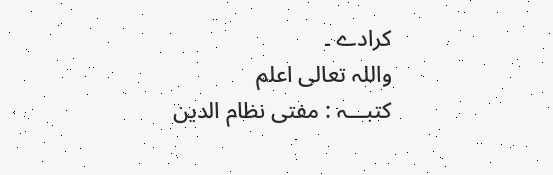کرادے ۔
واللہ تعالی اعلم
کتبـــہ : مفتی نظام الدین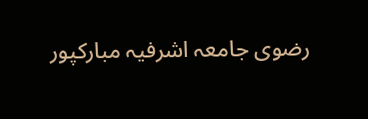رضوی جامعہ اشرفیہ مبارکپور